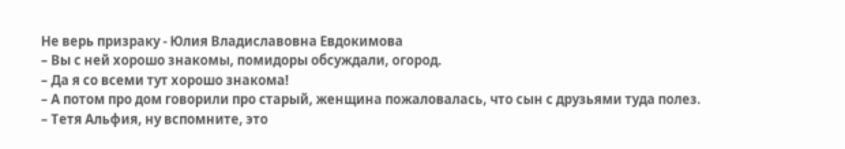Не верь призраку - Юлия Владиславовна Евдокимова
– Вы с ней хорошо знакомы, помидоры обсуждали, огород.
– Да я со всеми тут хорошо знакома!
– А потом про дом говорили про старый, женщина пожаловалась, что сын с друзьями туда полез.
– Тетя Альфия, ну вспомните, это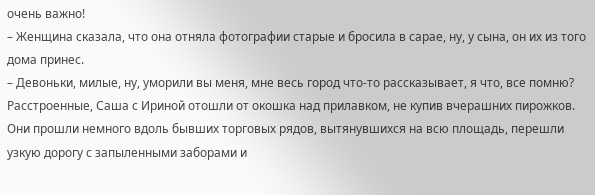очень важно!
– Женщина сказала, что она отняла фотографии старые и бросила в сарае, ну, у сына, он их из того дома принес.
– Девоньки, милые, ну, уморили вы меня, мне весь город что-то рассказывает, я что, все помню?
Расстроенные, Саша с Ириной отошли от окошка над прилавком, не купив вчерашних пирожков.
Они прошли немного вдоль бывших торговых рядов, вытянувшихся на всю площадь, перешли узкую дорогу с запыленными заборами и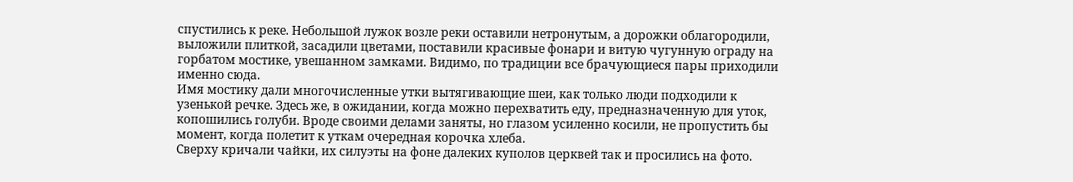спустились к реке. Небольшой лужок возле реки оставили нетронутым, а дорожки облагородили, выложили плиткой, засадили цветами, поставили красивые фонари и витую чугунную ограду на горбатом мостике, увешанном замками. Видимо, по традиции все брачующиеся пары приходили именно сюда.
Имя мостику дали многочисленные утки вытягивающие шеи, как только люди подходили к узенькой речке. Здесь же, в ожидании, когда можно перехватить еду, предназначенную для уток, копошились голуби. Вроде своими делами заняты, но глазом усиленно косили, не пропустить бы момент, когда полетит к уткам очередная корочка хлеба.
Сверху кричали чайки, их силуэты на фоне далеких куполов церквей так и просились на фото.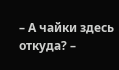– А чайки здесь откуда? –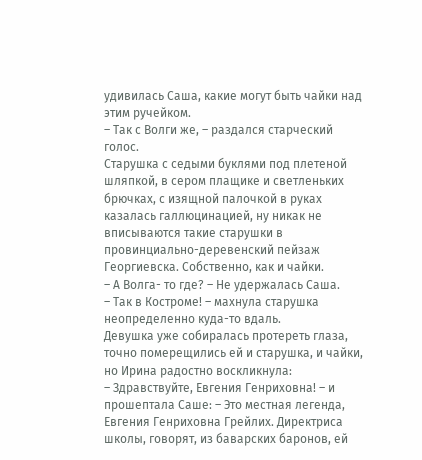удивилась Саша, какие могут быть чайки над этим ручейком.
– Так с Волги же, – раздался старческий голос.
Старушка с седыми буклями под плетеной шляпкой, в сером плащике и светленьких брючках, с изящной палочкой в руках казалась галлюцинацией, ну никак не вписываются такие старушки в провинциально-деревенский пейзаж Георгиевска. Собственно, как и чайки.
– А Волга- то где? – Не удержалась Саша.
– Так в Костроме! – махнула старушка неопределенно куда-то вдаль.
Девушка уже собиралась протереть глаза, точно померещились ей и старушка, и чайки, но Ирина радостно воскликнула:
– Здравствуйте, Евгения Генриховна! – и прошептала Саше: – Это местная легенда, Евгения Генриховна Грейлих. Директриса школы, говорят, из баварских баронов, ей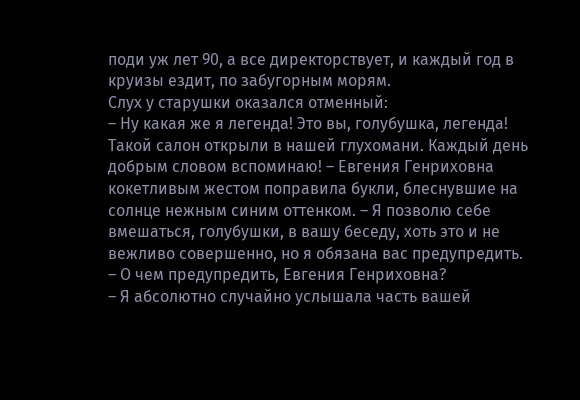поди уж лет 90, а все директорствует, и каждый год в круизы ездит, по забугорным морям.
Слух у старушки оказался отменный:
– Ну какая же я легенда! Это вы, голубушка, легенда! Такой салон открыли в нашей глухомани. Каждый день добрым словом вспоминаю! – Евгения Генриховна кокетливым жестом поправила букли, блеснувшие на солнце нежным синим оттенком. – Я позволю себе вмешаться, голубушки, в вашу беседу, хоть это и не вежливо совершенно, но я обязана вас предупредить.
– О чем предупредить, Евгения Генриховна?
– Я абсолютно случайно услышала часть вашей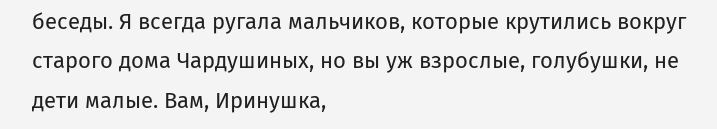беседы. Я всегда ругала мальчиков, которые крутились вокруг старого дома Чардушиных, но вы уж взрослые, голубушки, не дети малые. Вам, Иринушка,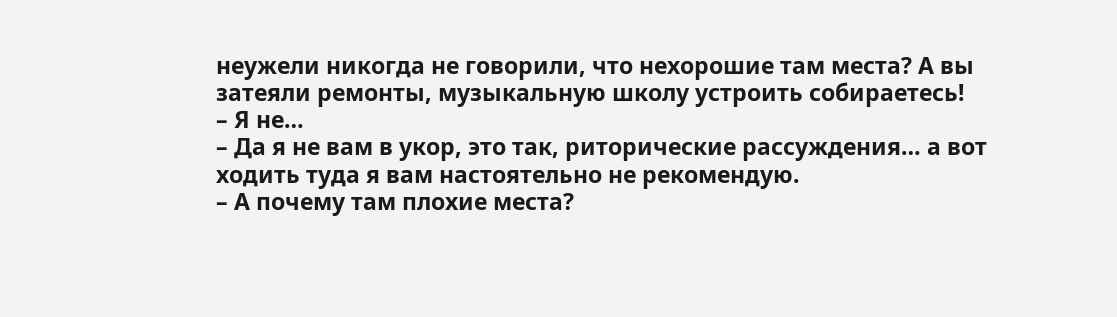неужели никогда не говорили, что нехорошие там места? А вы затеяли ремонты, музыкальную школу устроить собираетесь!
– Я не…
– Да я не вам в укор, это так, риторические рассуждения… а вот ходить туда я вам настоятельно не рекомендую.
– А почему там плохие места?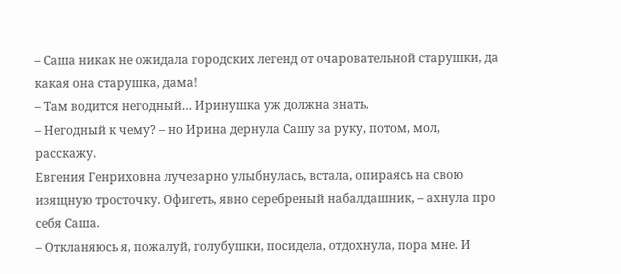– Саша никак не ожидала городских легенд от очаровательной старушки, да какая она старушка, дама!
– Там водится негодный… Иринушка уж должна знать.
– Негодный к чему? – но Ирина дернула Сашу за руку, потом, мол, расскажу.
Евгения Генриховна лучезарно улыбнулась, встала, опираясь на свою изящную тросточку. Офигеть, явно серебреный набалдашник, – ахнула про себя Саша.
– Откланяюсь я, пожалуй, голубушки, посидела, отдохнула, пора мне. И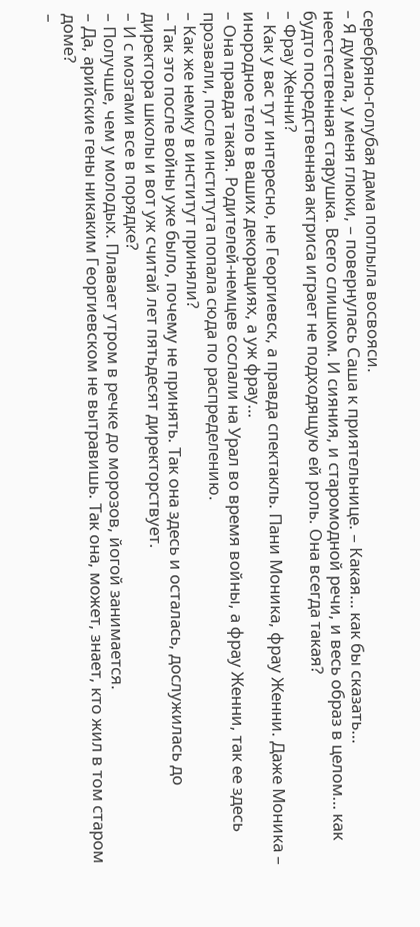серебряно-голубая дама поплыла восвояси.
– Я думала, у меня глюки, – повернулась Саша к приятельнице. – Какая… как бы сказать… неестественная старушка. Всего слишком. И сияния, и старомодной речи, и весь образ в целом… как будто посредственная актриса играет не подходящую ей роль. Она всегда такая?
– Фрау Женни?
– Как у вас тут интересно, не Георгиевск, а правда спектакль. Пани Моника, фрау Женни. Даже Моника – инородное тело в ваших декорациях, а уж фрау…
– Она правда такая. Родителей-немцев сослали на Урал во время войны, а фрау Женни, так ее здесь прозвали, после института попала сюда по распределению.
– Как же немку в институт приняли?
– Так это после войны уже было, почему не принять. Так она здесь и осталась, дослужилась до директора школы и вот уж считай лет пятьдесят директорствует.
– И с мозгами все в порядке?
– Получше, чем у молодых. Плавает утром в речке до морозов, йогой занимается.
– Да, арийские гены никаким Георгиевском не вытравишь. Так она, может, знает, кто жил в том старом доме?
–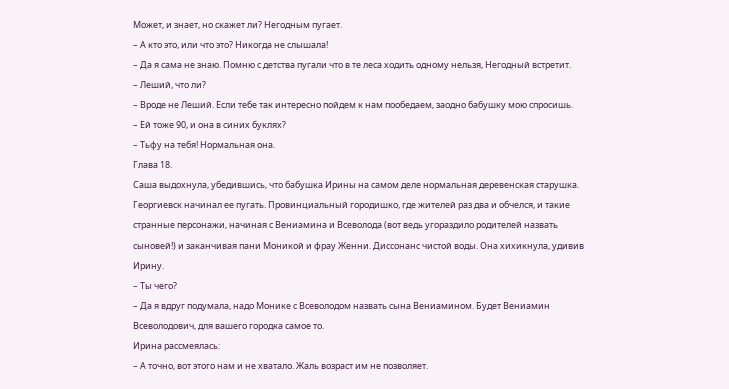Может, и знает, но скажет ли? Негодным пугает.
– А кто это, или что это? Никогда не слышала!
– Да я сама не знаю. Помню с детства пугали что в те леса ходить одному нельзя, Негодный встретит.
– Леший, что ли?
– Вроде не Леший. Если тебе так интересно пойдем к нам пообедаем, заодно бабушку мою спросишь.
– Ей тоже 90, и она в синих буклях?
– Тьфу на тебя! Нормальная она.
Глава 18.
Саша выдохнула, убедившись, что бабушка Ирины на самом деле нормальная деревенская старушка. Георгиевск начинал ее пугать. Провинциальный городишко, где жителей раз два и обчелся, и такие странные персонажи, начиная с Вениамина и Всеволода (вот ведь угораздило родителей назвать сыновей!) и заканчивая пани Моникой и фрау Женни. Диссонанс чистой воды. Она хихикнула, удивив Ирину.
– Ты чего?
– Да я вдруг подумала, надо Монике с Всеволодом назвать сына Вениамином. Будет Вениамин Всеволодович, для вашего городка самое то.
Ирина рассмеялась:
– А точно, вот этого нам и не хватало. Жаль возраст им не позволяет.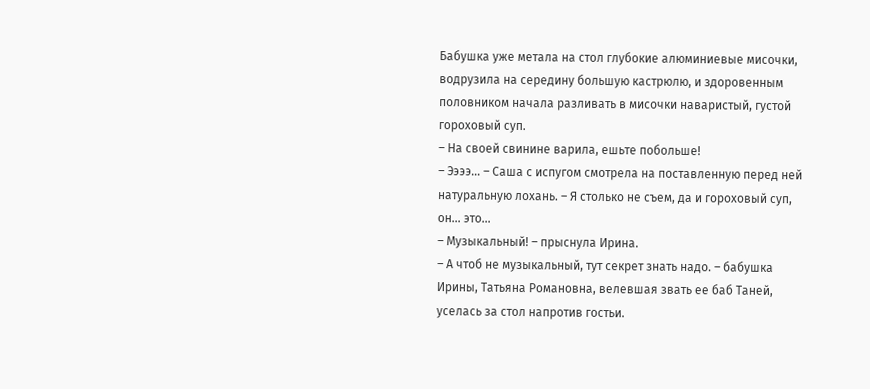Бабушка уже метала на стол глубокие алюминиевые мисочки, водрузила на середину большую кастрюлю, и здоровенным половником начала разливать в мисочки наваристый, густой гороховый суп.
– На своей свинине варила, ешьте побольше!
– Ээээ… – Саша с испугом смотрела на поставленную перед ней натуральную лохань. – Я столько не съем, да и гороховый суп, он… это…
– Музыкальный! – прыснула Ирина.
– А чтоб не музыкальный, тут секрет знать надо. – бабушка Ирины, Татьяна Романовна, велевшая звать ее баб Таней, уселась за стол напротив гостьи.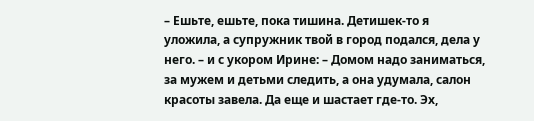– Ешьте, ешьте, пока тишина. Детишек-то я уложила, а супружник твой в город подался, дела у него. – и с укором Ирине: – Домом надо заниматься, за мужем и детьми следить, а она удумала, салон красоты завела. Да еще и шастает где-то. Эх,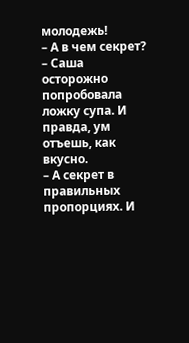молодежь!
– А в чем секрет? – Саша осторожно попробовала ложку супа. И правда, ум отъешь, как вкусно.
– А секрет в правильных пропорциях. И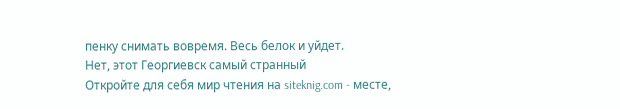пенку снимать вовремя. Весь белок и уйдет.
Нет, этот Георгиевск самый странный
Откройте для себя мир чтения на siteknig.com - месте,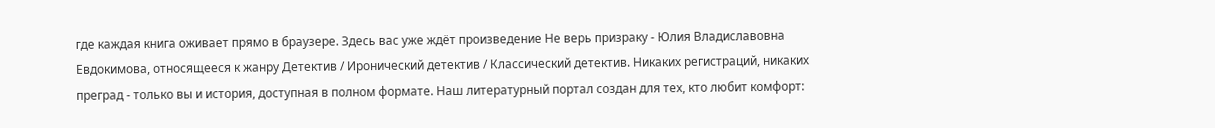где каждая книга оживает прямо в браузере. Здесь вас уже ждёт произведение Не верь призраку - Юлия Владиславовна Евдокимова, относящееся к жанру Детектив / Иронический детектив / Классический детектив. Никаких регистраций, никаких преград - только вы и история, доступная в полном формате. Наш литературный портал создан для тех, кто любит комфорт: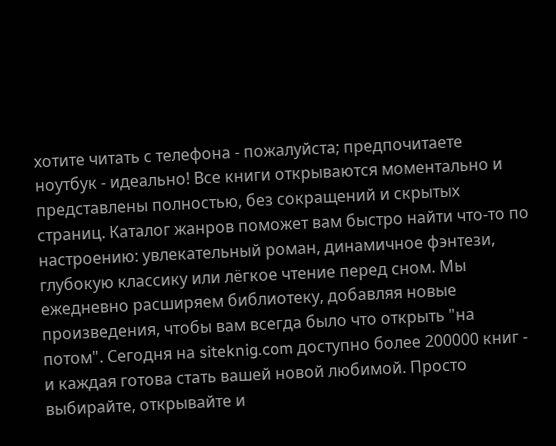хотите читать с телефона - пожалуйста; предпочитаете ноутбук - идеально! Все книги открываются моментально и представлены полностью, без сокращений и скрытых страниц. Каталог жанров поможет вам быстро найти что-то по настроению: увлекательный роман, динамичное фэнтези, глубокую классику или лёгкое чтение перед сном. Мы ежедневно расширяем библиотеку, добавляя новые произведения, чтобы вам всегда было что открыть "на потом". Сегодня на siteknig.com доступно более 200000 книг - и каждая готова стать вашей новой любимой. Просто выбирайте, открывайте и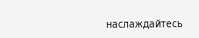наслаждайтесь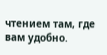чтением там, где вам удобно.